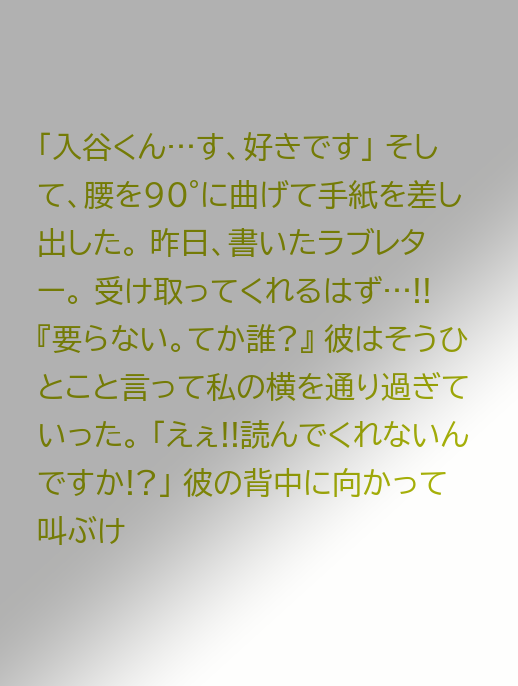「入谷くん…す、好きです」 そして、腰を90°に曲げて手紙を差し出した。 昨日、書いたラブレター。 受け取ってくれるはず…!! 『要らない。てか誰?』 彼はそうひとこと言って私の横を通り過ぎていった。 「えぇ!!読んでくれないんですか!?」 彼の背中に向かって叫ぶけ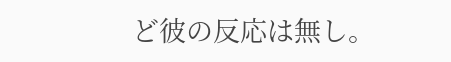ど彼の反応は無し。